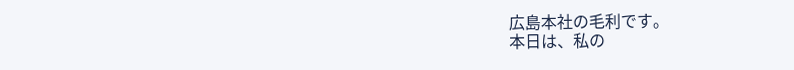広島本社の毛利です。
本日は、私の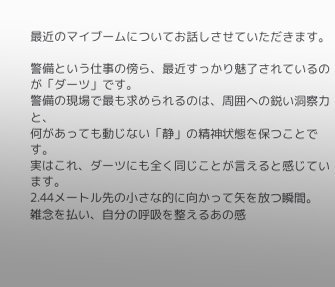最近のマイブームについてお話しさせていただきます。

警備という仕事の傍ら、最近すっかり魅了されているのが「ダーツ」です。
警備の現場で最も求められるのは、周囲への鋭い洞察力と、
何があっても動じない「静」の精神状態を保つことです。
実はこれ、ダーツにも全く同じことが言えると感じています。
2.44メートル先の小さな的に向かって矢を放つ瞬間。
雑念を払い、自分の呼吸を整えるあの感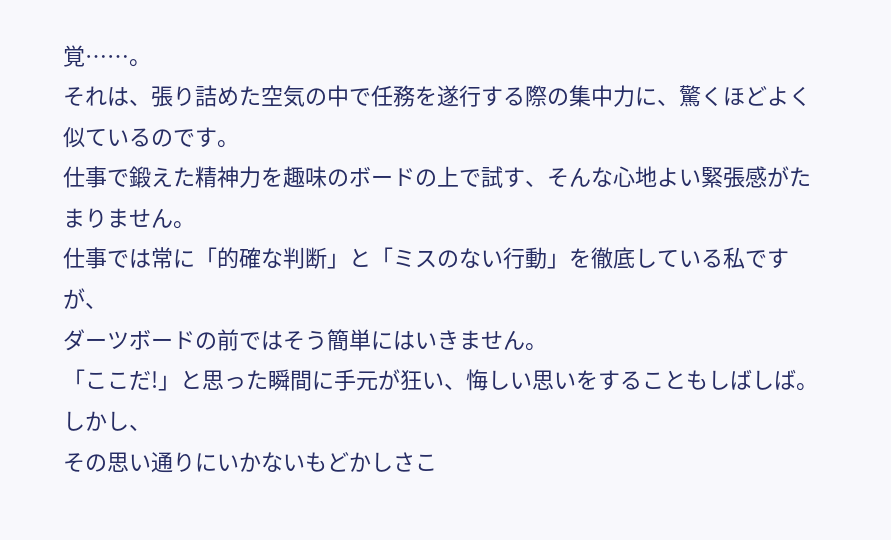覚……。
それは、張り詰めた空気の中で任務を遂行する際の集中力に、驚くほどよく似ているのです。
仕事で鍛えた精神力を趣味のボードの上で試す、そんな心地よい緊張感がたまりません。
仕事では常に「的確な判断」と「ミスのない行動」を徹底している私ですが、
ダーツボードの前ではそう簡単にはいきません。
「ここだ!」と思った瞬間に手元が狂い、悔しい思いをすることもしばしば。 しかし、
その思い通りにいかないもどかしさこ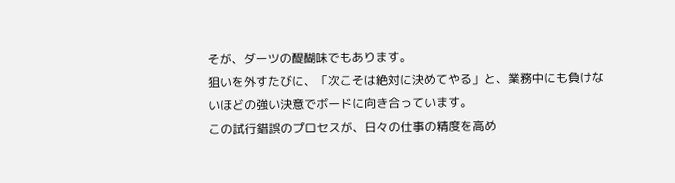そが、ダーツの醍醐味でもあります。
狙いを外すたびに、「次こそは絶対に決めてやる」と、業務中にも負けないほどの強い決意でボードに向き合っています。
この試行錯誤のプロセスが、日々の仕事の精度を高め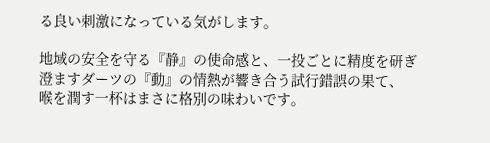る良い刺激になっている気がします。

地域の安全を守る『静』の使命感と、一投ごとに精度を研ぎ澄ますダーツの『動』の情熱が響き合う試行錯誤の果て、
喉を潤す一杯はまさに格別の味わいです。